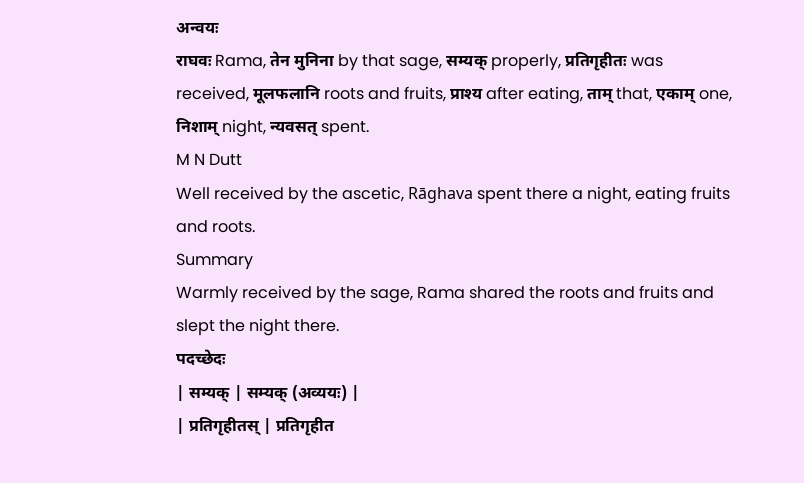अन्वयः
राघवः Rama, तेन मुनिना by that sage, सम्यक् properly, प्रतिगृहीतः was received, मूलफलानि roots and fruits, प्राश्य after eating, ताम् that, एकाम् one, निशाम् night, न्यवसत् spent.
M N Dutt
Well received by the ascetic, Rāghava spent there a night, eating fruits and roots.
Summary
Warmly received by the sage, Rama shared the roots and fruits and slept the night there.
पदच्छेदः
| सम्यक् | सम्यक् (अव्ययः) |
| प्रतिगृहीतस् | प्रतिगृहीत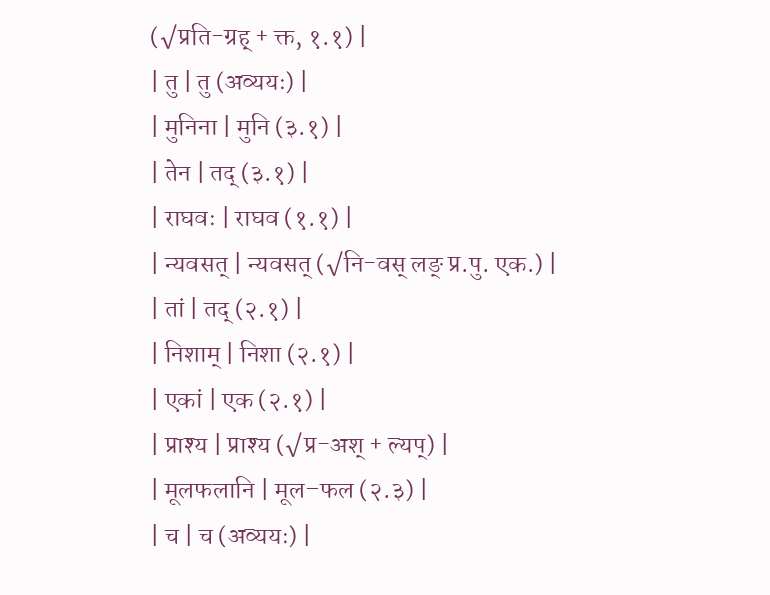(√प्रति-ग्रह् + क्त, १.१) |
| तु | तु (अव्ययः) |
| मुनिना | मुनि (३.१) |
| तेन | तद् (३.१) |
| राघवः | राघव (१.१) |
| न्यवसत् | न्यवसत् (√नि-वस् लङ् प्र.पु. एक.) |
| तां | तद् (२.१) |
| निशाम् | निशा (२.१) |
| एकां | एक (२.१) |
| प्राश्य | प्राश्य (√प्र-अश् + ल्यप्) |
| मूलफलानि | मूल–फल (२.३) |
| च | च (अव्ययः) |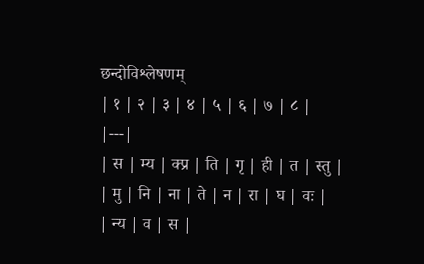छन्दोविश्लेषणम्
| १ | २ | ३ | ४ | ५ | ६ | ७ | ८ |
|---|
| स | म्य | क्प्र | ति | गृ | ही | त | स्तु |
| मु | नि | ना | ते | न | रा | घ | वः |
| न्य | व | स |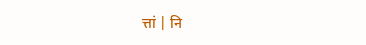त्तां | नि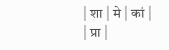| शा | मे | कां |
| प्रा |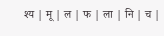श्य | मू | ल | फ | ला | नि | च |